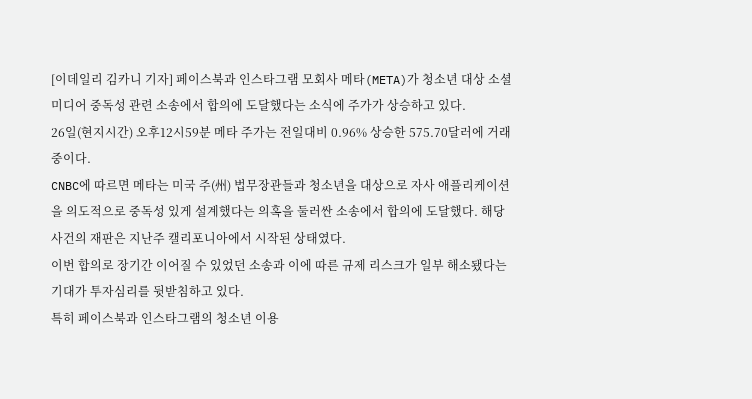[이데일리 김카니 기자] 페이스북과 인스타그램 모회사 메타(META)가 청소년 대상 소셜미디어 중독성 관련 소송에서 합의에 도달했다는 소식에 주가가 상승하고 있다.
26일(현지시간) 오후12시59분 메타 주가는 전일대비 0.96% 상승한 575.70달러에 거래 중이다.
CNBC에 따르면 메타는 미국 주(州) 법무장관들과 청소년을 대상으로 자사 애플리케이션을 의도적으로 중독성 있게 설계했다는 의혹을 둘러싼 소송에서 합의에 도달했다. 해당 사건의 재판은 지난주 캘리포니아에서 시작된 상태였다.
이번 합의로 장기간 이어질 수 있었던 소송과 이에 따른 규제 리스크가 일부 해소됐다는 기대가 투자심리를 뒷받침하고 있다.
특히 페이스북과 인스타그램의 청소년 이용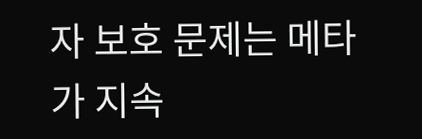자 보호 문제는 메타가 지속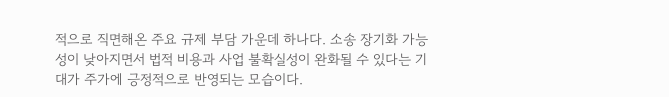적으로 직면해온 주요 규제 부담 가운데 하나다. 소송 장기화 가능성이 낮아지면서 법적 비용과 사업 불확실성이 완화될 수 있다는 기대가 주가에 긍정적으로 반영되는 모습이다.